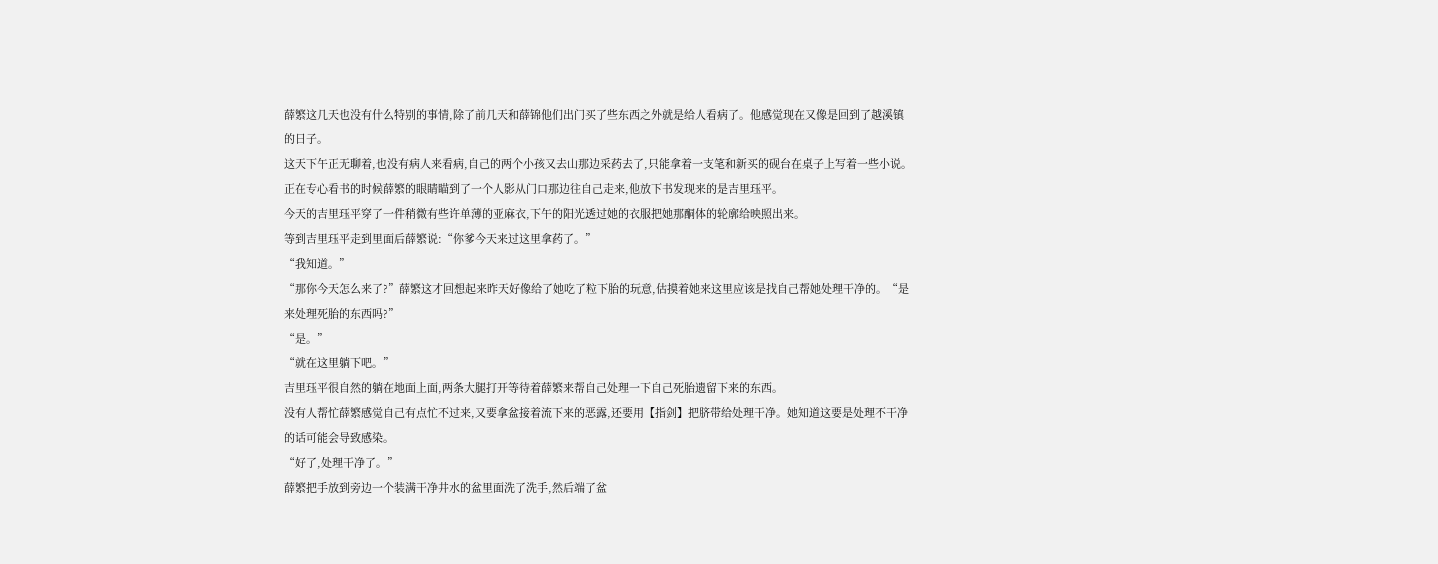薛繁这几天也没有什么特别的事情,除了前几天和薛锦他们出门买了些东西之外就是给人看病了。他感觉现在又像是回到了越溪镇的日子。
这天下午正无聊着,也没有病人来看病,自己的两个小孩又去山那边采药去了,只能拿着一支笔和新买的砚台在桌子上写着一些小说。
正在专心看书的时候薛繁的眼睛瞄到了一个人影从门口那边往自己走来,他放下书发现来的是吉里珏平。
今天的吉里珏平穿了一件稍微有些许单薄的亚麻衣,下午的阳光透过她的衣服把她那酮体的轮廓给映照出来。
等到吉里珏平走到里面后薛繁说:“你爹今天来过这里拿药了。”
“我知道。”
“那你今天怎么来了?”薛繁这才回想起来昨天好像给了她吃了粒下胎的玩意,估摸着她来这里应该是找自己帮她处理干净的。“是来处理死胎的东西吗?”
“是。”
“就在这里躺下吧。”
吉里珏平很自然的躺在地面上面,两条大腿打开等待着薛繁来帮自己处理一下自己死胎遗留下来的东西。
没有人帮忙薛繁感觉自己有点忙不过来,又要拿盆接着流下来的恶露,还要用【指剑】把脐带给处理干净。她知道这要是处理不干净的话可能会导致感染。
“好了,处理干净了。”
薛繁把手放到旁边一个装满干净井水的盆里面洗了洗手,然后端了盆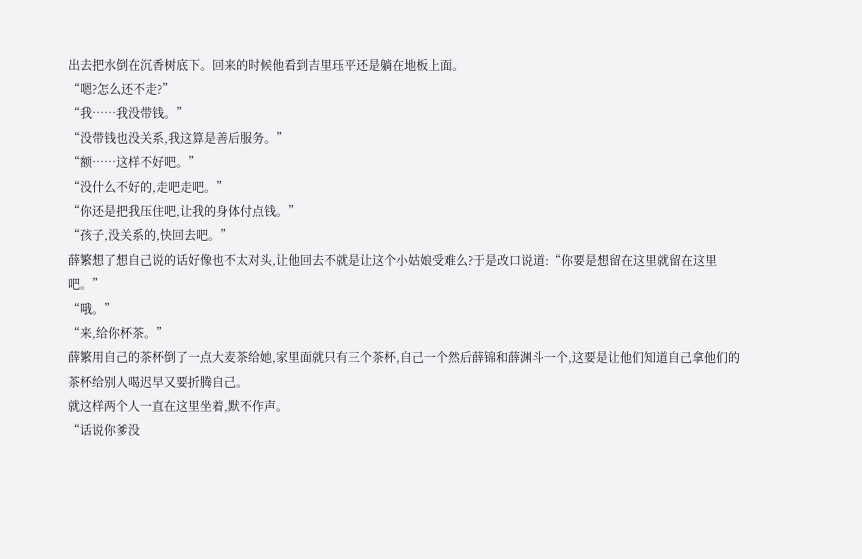出去把水倒在沉香树底下。回来的时候他看到吉里珏平还是躺在地板上面。
“嗯?怎么还不走?”
“我……我没带钱。”
“没带钱也没关系,我这算是善后服务。”
“额……这样不好吧。”
“没什么不好的,走吧走吧。”
“你还是把我压住吧,让我的身体付点钱。”
“孩子,没关系的,快回去吧。”
薛繁想了想自己说的话好像也不太对头,让他回去不就是让这个小姑娘受难么?于是改口说道:“你要是想留在这里就留在这里吧。”
“哦。”
“来,给你杯茶。”
薛繁用自己的茶杯倒了一点大麦茶给她,家里面就只有三个茶杯,自己一个然后薛锦和薛渊斗一个,这要是让他们知道自己拿他们的茶杯给别人喝迟早又要折腾自己。
就这样两个人一直在这里坐着,默不作声。
“话说你爹没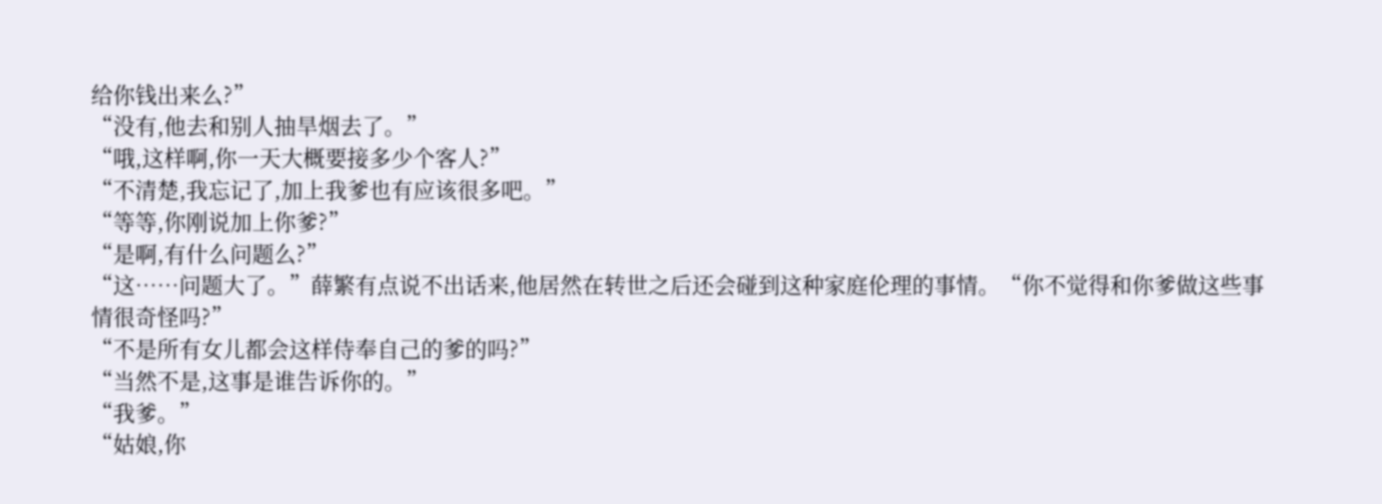给你钱出来么?”
“没有,他去和别人抽旱烟去了。”
“哦,这样啊,你一天大概要接多少个客人?”
“不清楚,我忘记了,加上我爹也有应该很多吧。”
“等等,你刚说加上你爹?”
“是啊,有什么问题么?”
“这……问题大了。”薛繁有点说不出话来,他居然在转世之后还会碰到这种家庭伦理的事情。“你不觉得和你爹做这些事情很奇怪吗?”
“不是所有女儿都会这样侍奉自己的爹的吗?”
“当然不是,这事是谁告诉你的。”
“我爹。”
“姑娘,你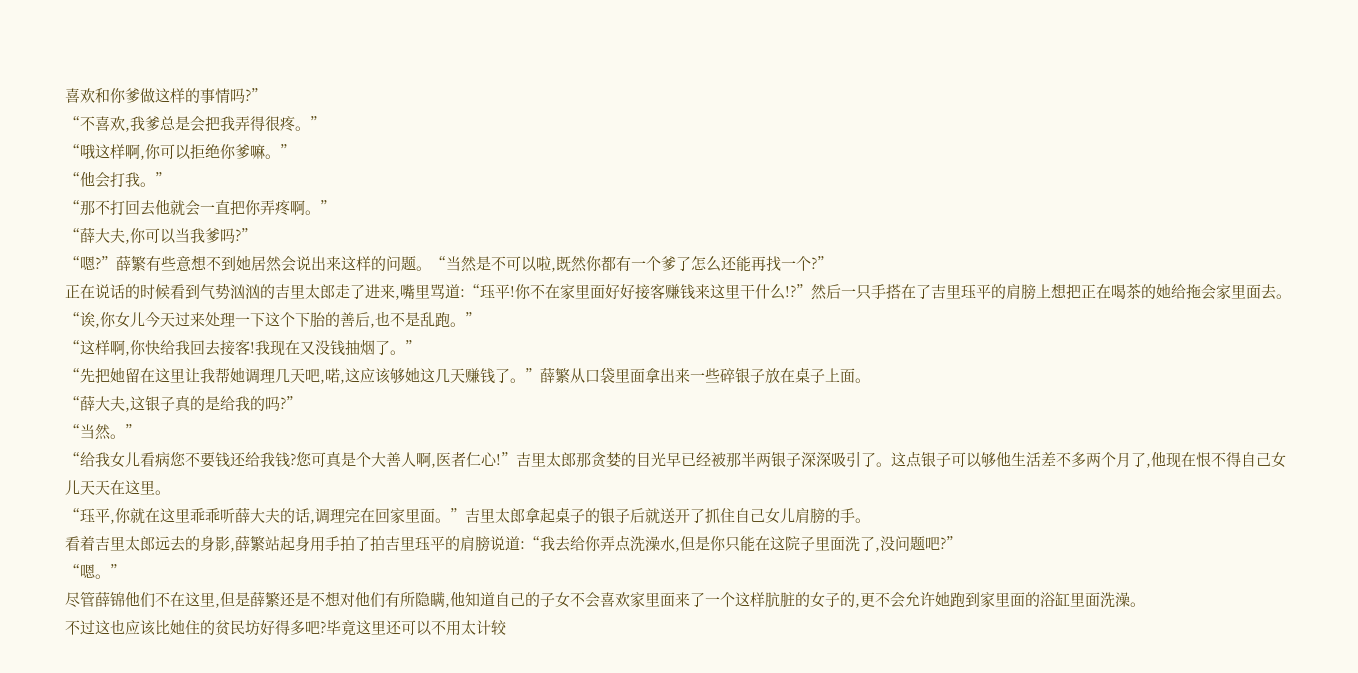喜欢和你爹做这样的事情吗?”
“不喜欢,我爹总是会把我弄得很疼。”
“哦这样啊,你可以拒绝你爹嘛。”
“他会打我。”
“那不打回去他就会一直把你弄疼啊。”
“薛大夫,你可以当我爹吗?”
“嗯?”薛繁有些意想不到她居然会说出来这样的问题。“当然是不可以啦,既然你都有一个爹了怎么还能再找一个?”
正在说话的时候看到气势汹汹的吉里太郎走了进来,嘴里骂道:“珏平!你不在家里面好好接客赚钱来这里干什么!?”然后一只手搭在了吉里珏平的肩膀上想把正在喝茶的她给拖会家里面去。
“诶,你女儿今天过来处理一下这个下胎的善后,也不是乱跑。”
“这样啊,你快给我回去接客!我现在又没钱抽烟了。”
“先把她留在这里让我帮她调理几天吧,喏,这应该够她这几天赚钱了。”薛繁从口袋里面拿出来一些碎银子放在桌子上面。
“薛大夫,这银子真的是给我的吗?”
“当然。”
“给我女儿看病您不要钱还给我钱?您可真是个大善人啊,医者仁心!”吉里太郎那贪婪的目光早已经被那半两银子深深吸引了。这点银子可以够他生活差不多两个月了,他现在恨不得自己女儿天天在这里。
“珏平,你就在这里乖乖听薛大夫的话,调理完在回家里面。”吉里太郎拿起桌子的银子后就送开了抓住自己女儿肩膀的手。
看着吉里太郎远去的身影,薛繁站起身用手拍了拍吉里珏平的肩膀说道:“我去给你弄点洗澡水,但是你只能在这院子里面洗了,没问题吧?”
“嗯。”
尽管薛锦他们不在这里,但是薛繁还是不想对他们有所隐瞒,他知道自己的子女不会喜欢家里面来了一个这样肮脏的女子的,更不会允许她跑到家里面的浴缸里面洗澡。
不过这也应该比她住的贫民坊好得多吧?毕竟这里还可以不用太计较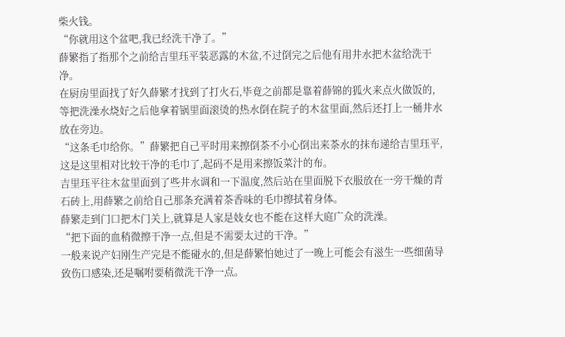柴火钱。
“你就用这个盆吧,我已经洗干净了。”
薛繁指了指那个之前给吉里珏平装恶露的木盆,不过倒完之后他有用井水把木盆给洗干净。
在厨房里面找了好久薛繁才找到了打火石,毕竟之前都是靠着薛锦的狐火来点火做饭的,等把洗澡水烧好之后他拿着锅里面滚烫的热水倒在院子的木盆里面,然后还打上一桶井水放在旁边。
“这条毛巾给你。”薛繁把自己平时用来擦倒茶不小心倒出来茶水的抹布递给吉里珏平,这是这里相对比较干净的毛巾了,起码不是用来擦饭菜汁的布。
吉里珏平往木盆里面到了些井水调和一下温度,然后站在里面脱下衣服放在一旁干燥的青石砖上,用薛繁之前给自己那条充满着茶香味的毛巾擦拭着身体。
薛繁走到门口把木门关上,就算是人家是妓女也不能在这样大庭广众的洗澡。
“把下面的血稍微擦干净一点,但是不需要太过的干净。”
一般来说产妇刚生产完是不能碰水的,但是薛繁怕她过了一晚上可能会有滋生一些细菌导致伤口感染,还是嘱咐要稍微洗干净一点。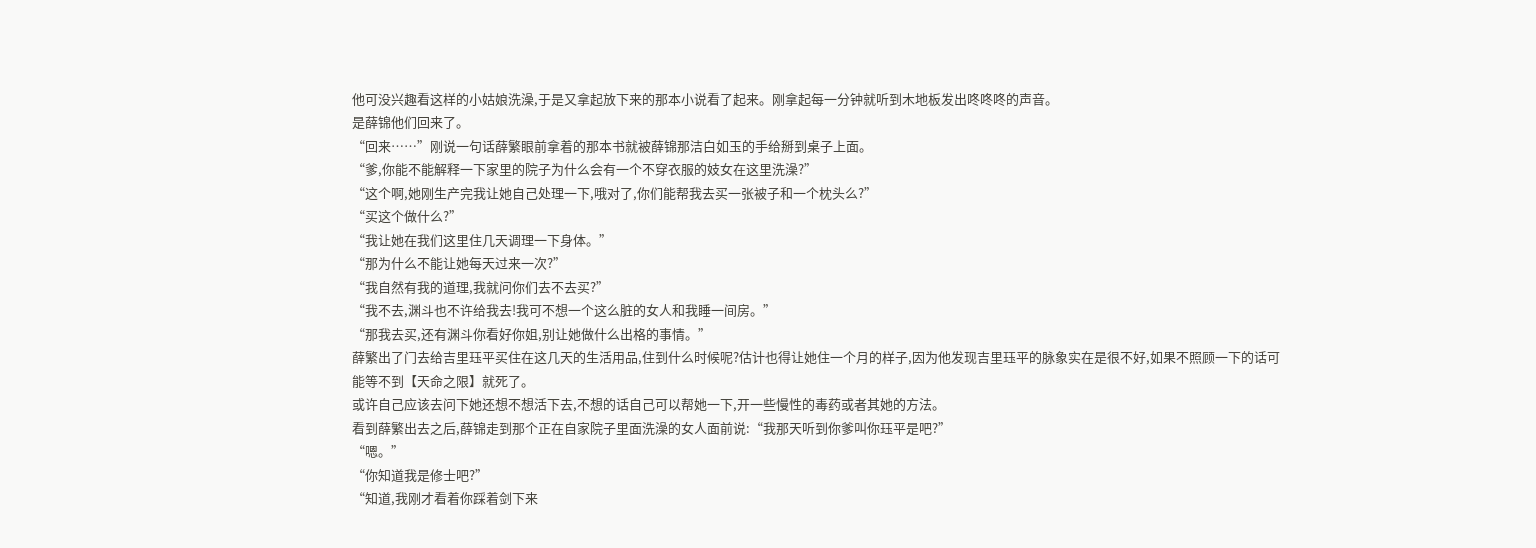他可没兴趣看这样的小姑娘洗澡,于是又拿起放下来的那本小说看了起来。刚拿起每一分钟就听到木地板发出咚咚咚的声音。
是薛锦他们回来了。
“回来……”刚说一句话薛繁眼前拿着的那本书就被薛锦那洁白如玉的手给掰到桌子上面。
“爹,你能不能解释一下家里的院子为什么会有一个不穿衣服的妓女在这里洗澡?”
“这个啊,她刚生产完我让她自己处理一下,哦对了,你们能帮我去买一张被子和一个枕头么?”
“买这个做什么?”
“我让她在我们这里住几天调理一下身体。”
“那为什么不能让她每天过来一次?”
“我自然有我的道理,我就问你们去不去买?”
“我不去,渊斗也不许给我去!我可不想一个这么脏的女人和我睡一间房。”
“那我去买,还有渊斗你看好你姐,别让她做什么出格的事情。”
薛繁出了门去给吉里珏平买住在这几天的生活用品,住到什么时候呢?估计也得让她住一个月的样子,因为他发现吉里珏平的脉象实在是很不好,如果不照顾一下的话可能等不到【天命之限】就死了。
或许自己应该去问下她还想不想活下去,不想的话自己可以帮她一下,开一些慢性的毒药或者其她的方法。
看到薛繁出去之后,薛锦走到那个正在自家院子里面洗澡的女人面前说:“我那天听到你爹叫你珏平是吧?”
“嗯。”
“你知道我是修士吧?”
“知道,我刚才看着你踩着剑下来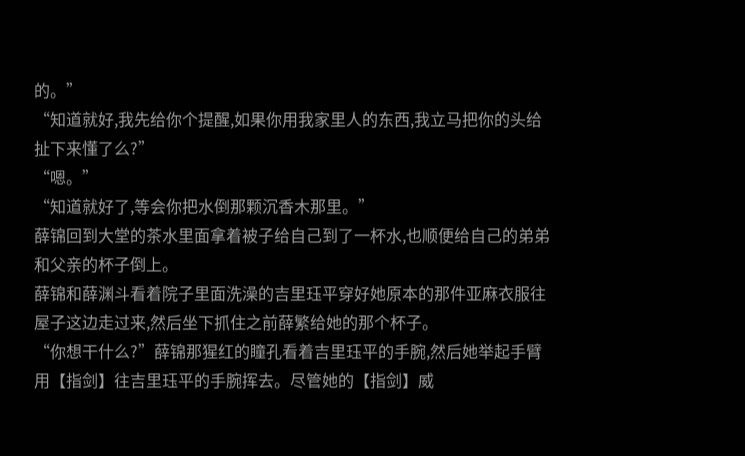的。”
“知道就好,我先给你个提醒,如果你用我家里人的东西,我立马把你的头给扯下来懂了么?”
“嗯。”
“知道就好了,等会你把水倒那颗沉香木那里。”
薛锦回到大堂的茶水里面拿着被子给自己到了一杯水,也顺便给自己的弟弟和父亲的杯子倒上。
薛锦和薛渊斗看着院子里面洗澡的吉里珏平穿好她原本的那件亚麻衣服往屋子这边走过来,然后坐下抓住之前薛繁给她的那个杯子。
“你想干什么?”薛锦那猩红的瞳孔看着吉里珏平的手腕,然后她举起手臂用【指剑】往吉里珏平的手腕挥去。尽管她的【指剑】威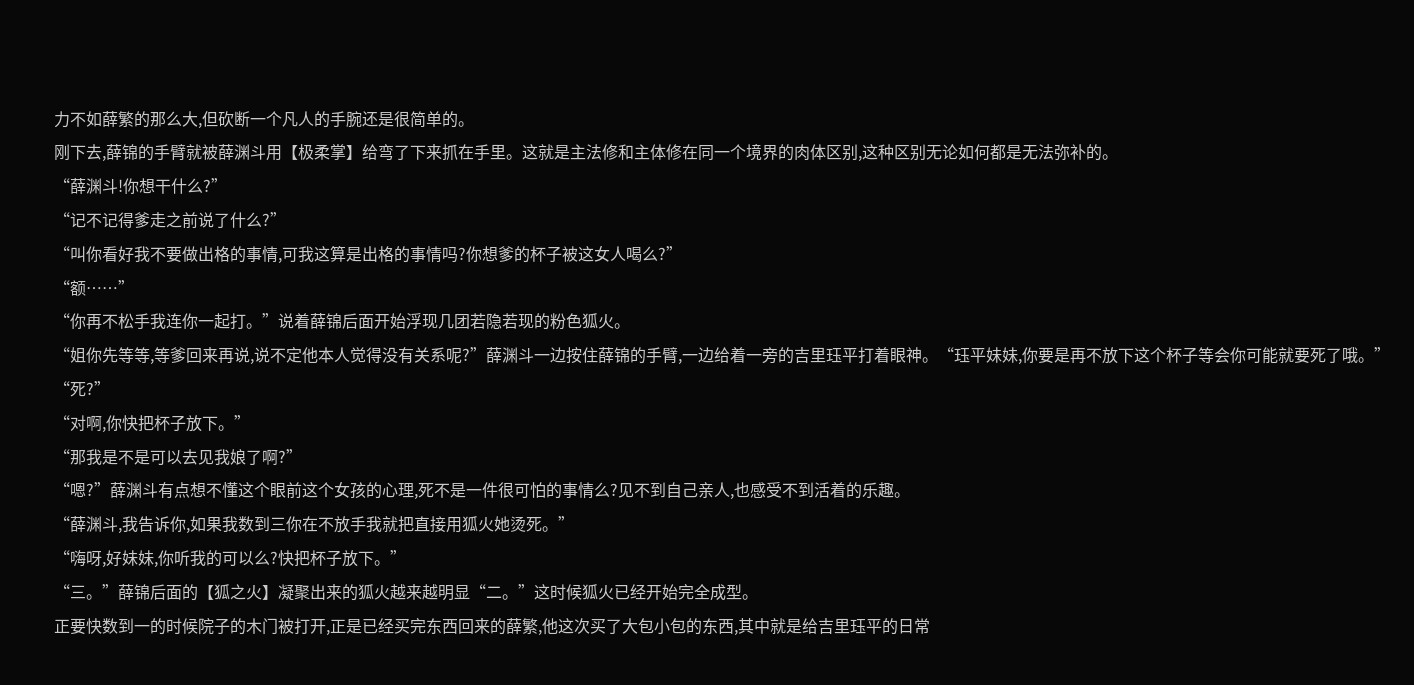力不如薛繁的那么大,但砍断一个凡人的手腕还是很简单的。
刚下去,薛锦的手臂就被薛渊斗用【极柔掌】给弯了下来抓在手里。这就是主法修和主体修在同一个境界的肉体区别,这种区别无论如何都是无法弥补的。
“薛渊斗!你想干什么?”
“记不记得爹走之前说了什么?”
“叫你看好我不要做出格的事情,可我这算是出格的事情吗?你想爹的杯子被这女人喝么?”
“额……”
“你再不松手我连你一起打。”说着薛锦后面开始浮现几团若隐若现的粉色狐火。
“姐你先等等,等爹回来再说,说不定他本人觉得没有关系呢?”薛渊斗一边按住薛锦的手臂,一边给着一旁的吉里珏平打着眼神。“珏平妹妹,你要是再不放下这个杯子等会你可能就要死了哦。”
“死?”
“对啊,你快把杯子放下。”
“那我是不是可以去见我娘了啊?”
“嗯?”薛渊斗有点想不懂这个眼前这个女孩的心理,死不是一件很可怕的事情么?见不到自己亲人,也感受不到活着的乐趣。
“薛渊斗,我告诉你,如果我数到三你在不放手我就把直接用狐火她烫死。”
“嗨呀,好妹妹,你听我的可以么?快把杯子放下。”
“三。”薛锦后面的【狐之火】凝聚出来的狐火越来越明显“二。”这时候狐火已经开始完全成型。
正要快数到一的时候院子的木门被打开,正是已经买完东西回来的薛繁,他这次买了大包小包的东西,其中就是给吉里珏平的日常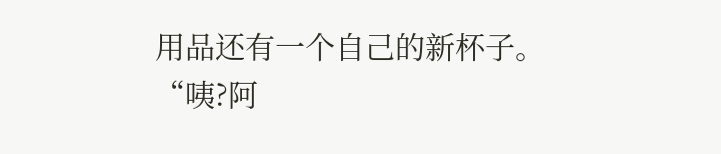用品还有一个自己的新杯子。
“咦?阿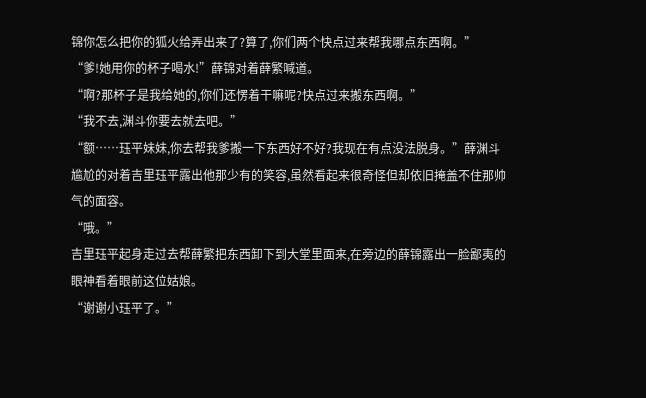锦你怎么把你的狐火给弄出来了?算了,你们两个快点过来帮我哪点东西啊。”
“爹!她用你的杯子喝水!”薛锦对着薛繁喊道。
“啊?那杯子是我给她的,你们还愣着干嘛呢?快点过来搬东西啊。”
“我不去,渊斗你要去就去吧。”
“额……珏平妹妹,你去帮我爹搬一下东西好不好?我现在有点没法脱身。”薛渊斗尴尬的对着吉里珏平露出他那少有的笑容,虽然看起来很奇怪但却依旧掩盖不住那帅气的面容。
“哦。”
吉里珏平起身走过去帮薛繁把东西卸下到大堂里面来,在旁边的薛锦露出一脸鄙夷的眼神看着眼前这位姑娘。
“谢谢小珏平了。”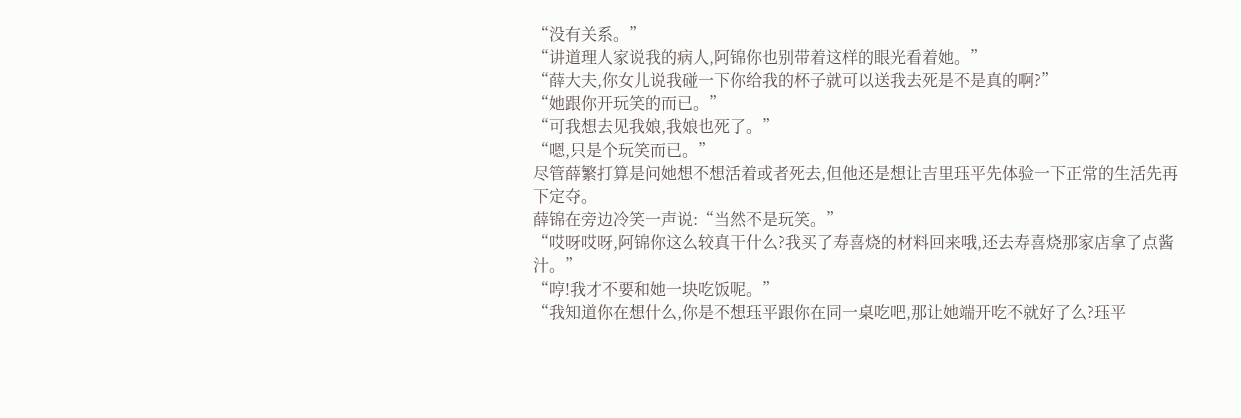“没有关系。”
“讲道理人家说我的病人,阿锦你也别带着这样的眼光看着她。”
“薛大夫,你女儿说我碰一下你给我的杯子就可以送我去死是不是真的啊?”
“她跟你开玩笑的而已。”
“可我想去见我娘,我娘也死了。”
“嗯,只是个玩笑而已。”
尽管薛繁打算是问她想不想活着或者死去,但他还是想让吉里珏平先体验一下正常的生活先再下定夺。
薛锦在旁边冷笑一声说:“当然不是玩笑。”
“哎呀哎呀,阿锦你这么较真干什么?我买了寿喜烧的材料回来哦,还去寿喜烧那家店拿了点酱汁。”
“哼!我才不要和她一块吃饭呢。”
“我知道你在想什么,你是不想珏平跟你在同一桌吃吧,那让她端开吃不就好了么?珏平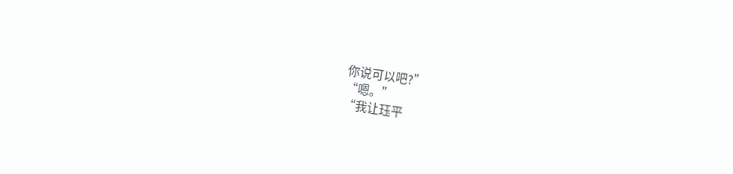你说可以吧?”
“嗯。”
“我让珏平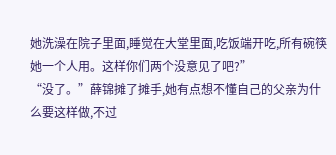她洗澡在院子里面,睡觉在大堂里面,吃饭端开吃,所有碗筷她一个人用。这样你们两个没意见了吧?”
“没了。”薛锦摊了摊手,她有点想不懂自己的父亲为什么要这样做,不过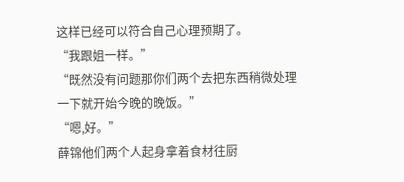这样已经可以符合自己心理预期了。
“我跟姐一样。”
“既然没有问题那你们两个去把东西稍微处理一下就开始今晚的晚饭。”
“嗯,好。”
薛锦他们两个人起身拿着食材往厨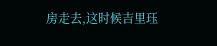房走去,这时候吉里珏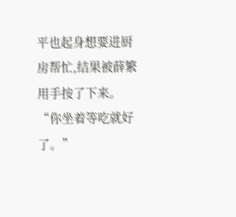平也起身想要进厨房帮忙,结果被薛繁用手按了下来。
“你坐着等吃就好了。”